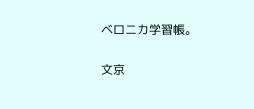ベロニカ学習帳。

文京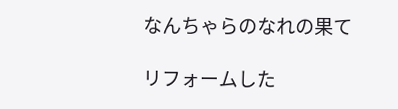なんちゃらのなれの果て

リフォームした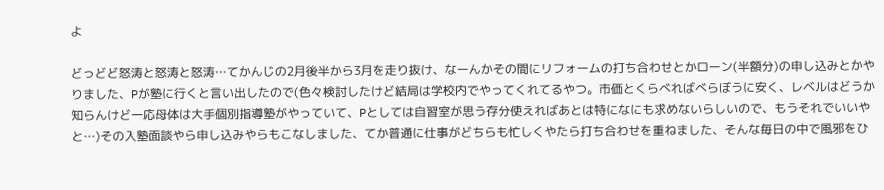よ

どっどど怒涛と怒涛と怒涛…てかんじの2月後半から3月を走り抜け、なーんかその間にリフォームの打ち合わせとかローン(半額分)の申し込みとかやりました、Pが塾に行くと言い出したので(色々検討したけど結局は学校内でやってくれてるやつ。市価とくらべればべらぼうに安く、レベルはどうか知らんけど一応母体は大手個別指導塾がやっていて、Pとしては自習室が思う存分使えればあとは特になにも求めないらしいので、もうそれでいいやと…)その入塾面談やら申し込みやらもこなしました、てか普通に仕事がどちらも忙しくやたら打ち合わせを重ねました、そんな毎日の中で風邪をひ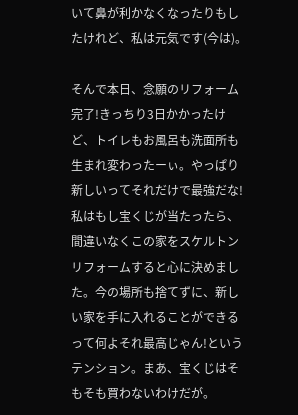いて鼻が利かなくなったりもしたけれど、私は元気です(今は)。

そんで本日、念願のリフォーム完了!きっちり3日かかったけど、トイレもお風呂も洗面所も生まれ変わったーぃ。やっぱり新しいってそれだけで最強だな!私はもし宝くじが当たったら、間違いなくこの家をスケルトンリフォームすると心に決めました。今の場所も捨てずに、新しい家を手に入れることができるって何よそれ最高じゃん!というテンション。まあ、宝くじはそもそも買わないわけだが。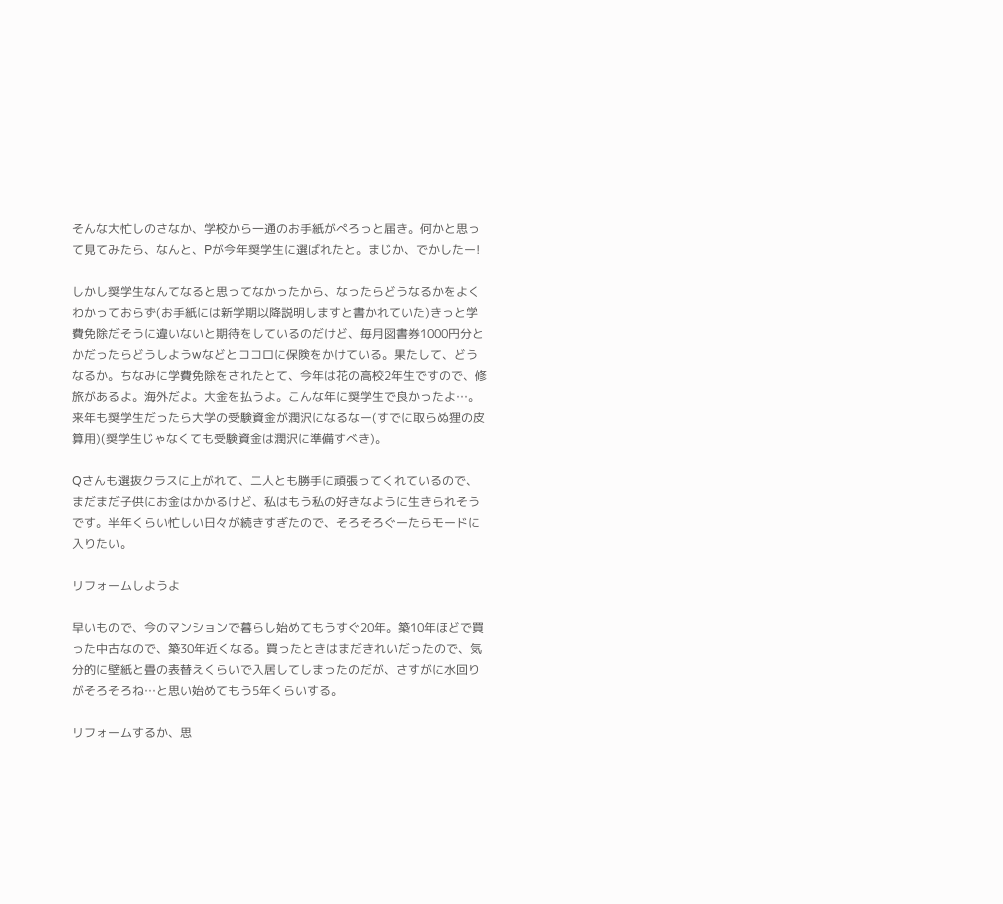そんな大忙しのさなか、学校から一通のお手紙がぺろっと届き。何かと思って見てみたら、なんと、Pが今年奨学生に選ばれたと。まじか、でかしたー!

しかし奨学生なんてなると思ってなかったから、なったらどうなるかをよくわかっておらず(お手紙には新学期以降説明しますと書かれていた)きっと学費免除だそうに違いないと期待をしているのだけど、毎月図書券1000円分とかだったらどうしようwなどとココロに保険をかけている。果たして、どうなるか。ちなみに学費免除をされたとて、今年は花の高校2年生ですので、修旅があるよ。海外だよ。大金を払うよ。こんな年に奨学生で良かったよ…。来年も奨学生だったら大学の受験資金が潤沢になるなー(すでに取らぬ狸の皮算用)(奨学生じゃなくても受験資金は潤沢に準備すべき)。

Qさんも選抜クラスに上がれて、二人とも勝手に頑張ってくれているので、まだまだ子供にお金はかかるけど、私はもう私の好きなように生きられそうです。半年くらい忙しい日々が続きすぎたので、そろそろぐーたらモードに入りたい。

リフォームしようよ

早いもので、今のマンションで暮らし始めてもうすぐ20年。築10年ほどで買った中古なので、築30年近くなる。買ったときはまだきれいだったので、気分的に壁紙と畳の表替えくらいで入居してしまったのだが、さすがに水回りがそろそろね…と思い始めてもう5年くらいする。

リフォームするか、思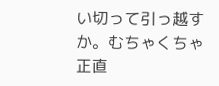い切って引っ越すか。むちゃくちゃ正直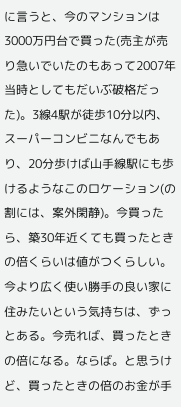に言うと、今のマンションは3000万円台で買った(売主が売り急いでいたのもあって2007年当時としてもだいぶ破格だった)。3線4駅が徒歩10分以内、スーパーコンビニなんでもあり、20分歩けば山手線駅にも歩けるようなこのロケーション(の割には、案外閑静)。今買ったら、築30年近くても買ったときの倍くらいは値がつくらしい。今より広く使い勝手の良い家に住みたいという気持ちは、ずっとある。今売れば、買ったときの倍になる。ならば。と思うけど、買ったときの倍のお金が手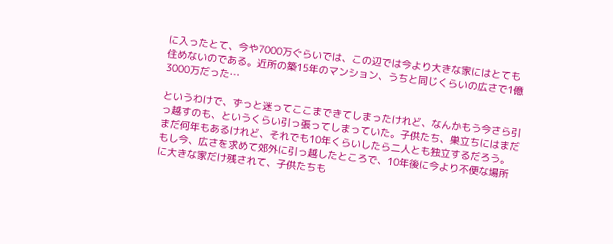に入ったとて、今や7000万ぐらいでは、この辺では今より大きな家にはとても住めないのである。近所の築15年のマンション、うちと同じくらいの広さで1億3000万だった…

というわけで、ずっと迷ってここまできてしまったけれど、なんかもう今さら引っ越すのも、というくらい引っ張ってしまっていた。子供たち、巣立ちにはまだまだ何年もあるけれど、それでも10年くらいしたら二人とも独立するだろう。もし今、広さを求めて郊外に引っ越したところで、10年後に今より不便な場所に大きな家だけ残されて、子供たちも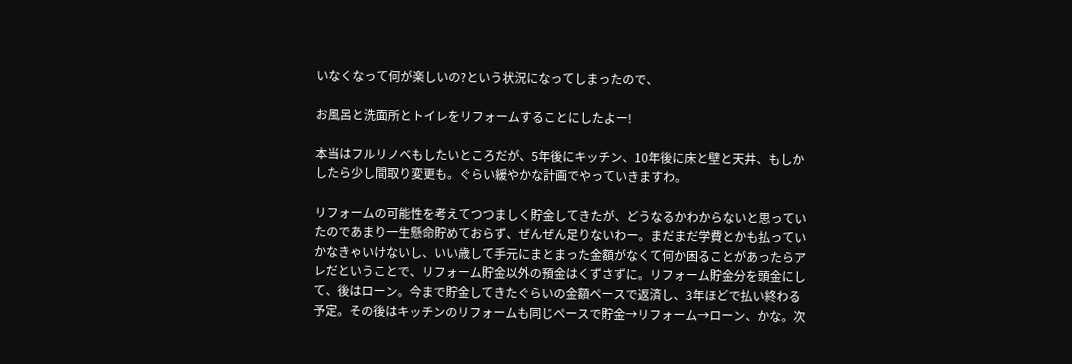いなくなって何が楽しいの?という状況になってしまったので、

お風呂と洗面所とトイレをリフォームすることにしたよー!

本当はフルリノベもしたいところだが、5年後にキッチン、10年後に床と壁と天井、もしかしたら少し間取り変更も。ぐらい緩やかな計画でやっていきますわ。

リフォームの可能性を考えてつつましく貯金してきたが、どうなるかわからないと思っていたのであまり一生懸命貯めておらず、ぜんぜん足りないわー。まだまだ学費とかも払っていかなきゃいけないし、いい歳して手元にまとまった金額がなくて何か困ることがあったらアレだということで、リフォーム貯金以外の預金はくずさずに。リフォーム貯金分を頭金にして、後はローン。今まで貯金してきたぐらいの金額ペースで返済し、3年ほどで払い終わる予定。その後はキッチンのリフォームも同じペースで貯金→リフォーム→ローン、かな。次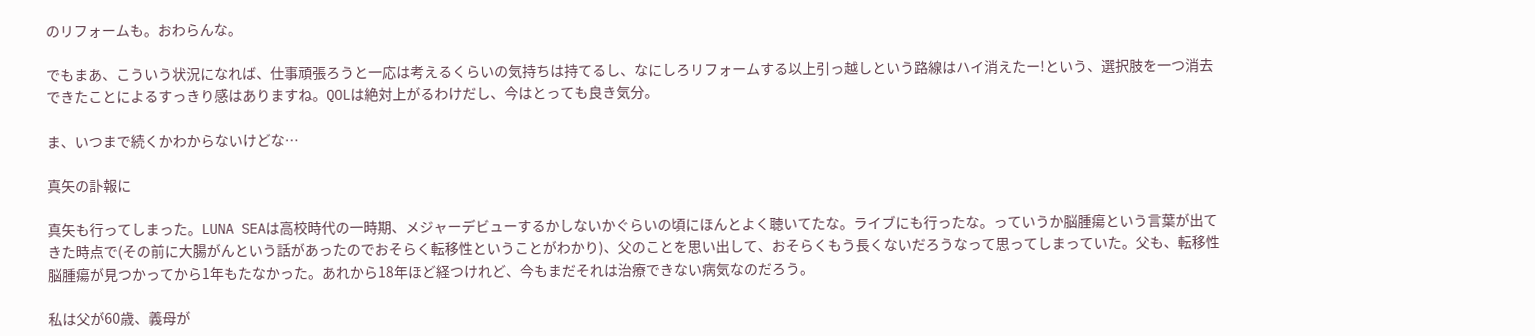のリフォームも。おわらんな。

でもまあ、こういう状況になれば、仕事頑張ろうと一応は考えるくらいの気持ちは持てるし、なにしろリフォームする以上引っ越しという路線はハイ消えたー!という、選択肢を一つ消去できたことによるすっきり感はありますね。QOLは絶対上がるわけだし、今はとっても良き気分。

ま、いつまで続くかわからないけどな…

真矢の訃報に

真矢も行ってしまった。LUNA SEAは高校時代の一時期、メジャーデビューするかしないかぐらいの頃にほんとよく聴いてたな。ライブにも行ったな。っていうか脳腫瘍という言葉が出てきた時点で(その前に大腸がんという話があったのでおそらく転移性ということがわかり)、父のことを思い出して、おそらくもう長くないだろうなって思ってしまっていた。父も、転移性脳腫瘍が見つかってから1年もたなかった。あれから18年ほど経つけれど、今もまだそれは治療できない病気なのだろう。

私は父が60歳、義母が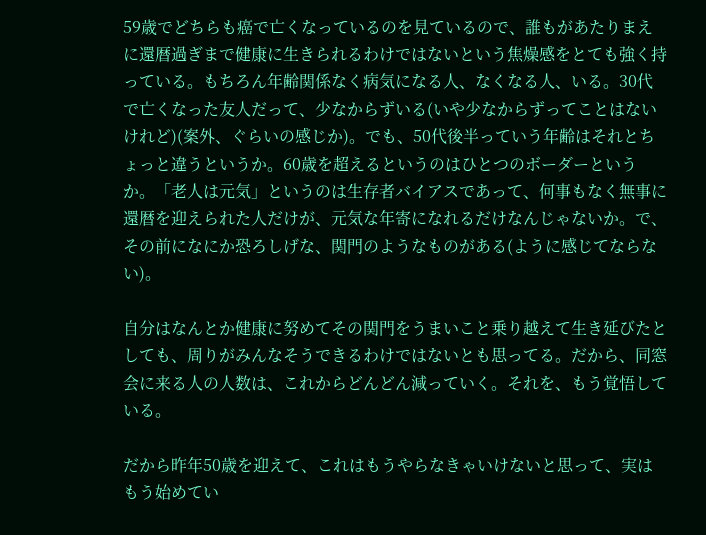59歳でどちらも癌で亡くなっているのを見ているので、誰もがあたりまえに還暦過ぎまで健康に生きられるわけではないという焦燥感をとても強く持っている。もちろん年齢関係なく病気になる人、なくなる人、いる。30代で亡くなった友人だって、少なからずいる(いや少なからずってことはないけれど)(案外、ぐらいの感じか)。でも、50代後半っていう年齢はそれとちょっと違うというか。60歳を超えるというのはひとつのボーダーというか。「老人は元気」というのは生存者バイアスであって、何事もなく無事に還暦を迎えられた人だけが、元気な年寄になれるだけなんじゃないか。で、その前になにか恐ろしげな、関門のようなものがある(ように感じてならない)。

自分はなんとか健康に努めてその関門をうまいこと乗り越えて生き延びたとしても、周りがみんなそうできるわけではないとも思ってる。だから、同窓会に来る人の人数は、これからどんどん減っていく。それを、もう覚悟している。

だから昨年50歳を迎えて、これはもうやらなきゃいけないと思って、実はもう始めてい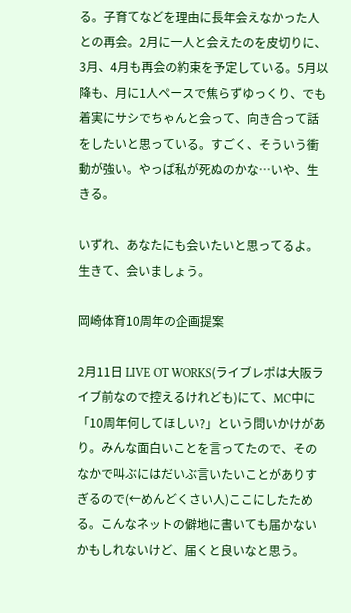る。子育てなどを理由に長年会えなかった人との再会。2月に一人と会えたのを皮切りに、3月、4月も再会の約束を予定している。5月以降も、月に1人ペースで焦らずゆっくり、でも着実にサシでちゃんと会って、向き合って話をしたいと思っている。すごく、そういう衝動が強い。やっぱ私が死ぬのかな…いや、生きる。

いずれ、あなたにも会いたいと思ってるよ。生きて、会いましょう。

岡崎体育10周年の企画提案

2月11日 LIVE OT WORKS(ライブレポは大阪ライブ前なので控えるけれども)にて、MC中に「10周年何してほしい?」という問いかけがあり。みんな面白いことを言ってたので、そのなかで叫ぶにはだいぶ言いたいことがありすぎるので(←めんどくさい人)ここにしたためる。こんなネットの僻地に書いても届かないかもしれないけど、届くと良いなと思う。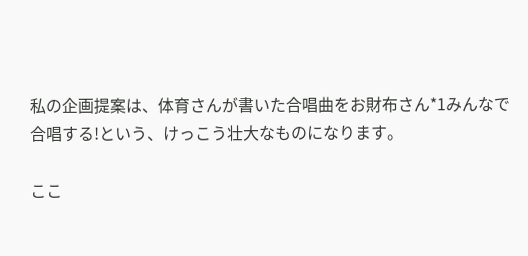私の企画提案は、体育さんが書いた合唱曲をお財布さん*1みんなで合唱する!という、けっこう壮大なものになります。

ここ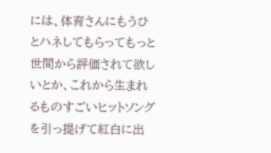には、体育さんにもうひとハネしてもらってもっと世間から評価されて欲しいとか、これから生まれるものすごいヒットソングを引っ提げて紅白に出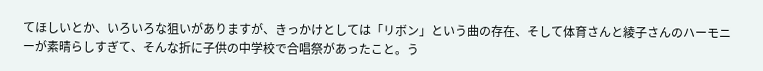てほしいとか、いろいろな狙いがありますが、きっかけとしては「リボン」という曲の存在、そして体育さんと綾子さんのハーモニーが素晴らしすぎて、そんな折に子供の中学校で合唱祭があったこと。う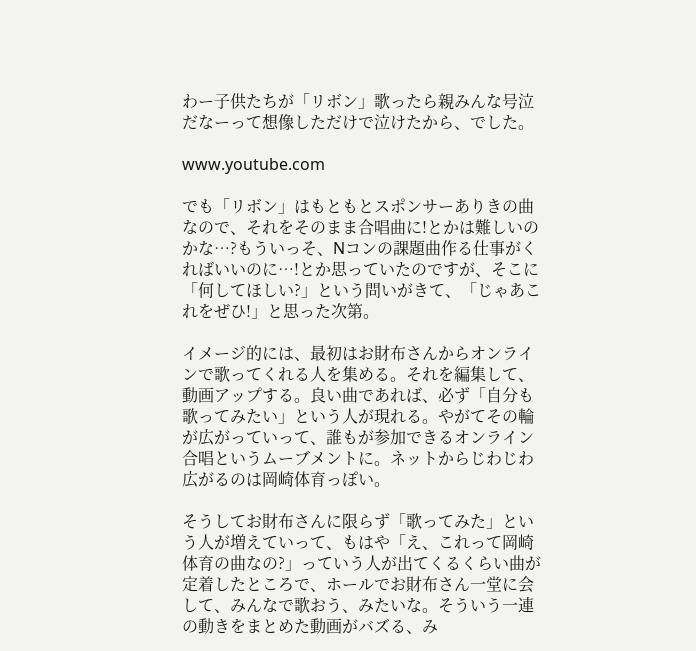わー子供たちが「リボン」歌ったら親みんな号泣だなーって想像しただけで泣けたから、でした。

www.youtube.com

でも「リボン」はもともとスポンサーありきの曲なので、それをそのまま合唱曲に!とかは難しいのかな…?もういっそ、Nコンの課題曲作る仕事がくればいいのに…!とか思っていたのですが、そこに「何してほしい?」という問いがきて、「じゃあこれをぜひ!」と思った次第。

イメージ的には、最初はお財布さんからオンラインで歌ってくれる人を集める。それを編集して、動画アップする。良い曲であれば、必ず「自分も歌ってみたい」という人が現れる。やがてその輪が広がっていって、誰もが参加できるオンライン合唱というムーブメントに。ネットからじわじわ広がるのは岡崎体育っぽい。

そうしてお財布さんに限らず「歌ってみた」という人が増えていって、もはや「え、これって岡崎体育の曲なの?」っていう人が出てくるくらい曲が定着したところで、ホールでお財布さん一堂に会して、みんなで歌おう、みたいな。そういう一連の動きをまとめた動画がバズる、み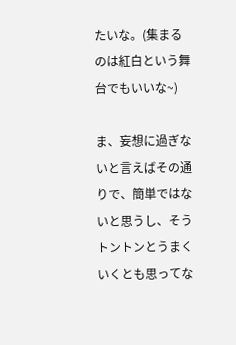たいな。(集まるのは紅白という舞台でもいいな~)

ま、妄想に過ぎないと言えばその通りで、簡単ではないと思うし、そうトントンとうまくいくとも思ってな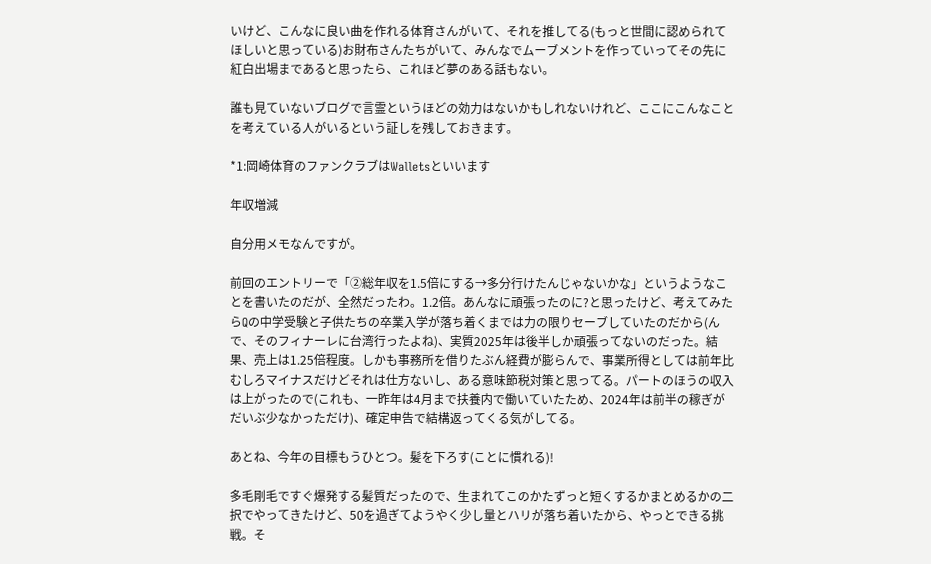いけど、こんなに良い曲を作れる体育さんがいて、それを推してる(もっと世間に認められてほしいと思っている)お財布さんたちがいて、みんなでムーブメントを作っていってその先に紅白出場まであると思ったら、これほど夢のある話もない。

誰も見ていないブログで言霊というほどの効力はないかもしれないけれど、ここにこんなことを考えている人がいるという証しを残しておきます。

*1:岡崎体育のファンクラブはWalletsといいます

年収増減

自分用メモなんですが。

前回のエントリーで「②総年収を1.5倍にする→多分行けたんじゃないかな」というようなことを書いたのだが、全然だったわ。1.2倍。あんなに頑張ったのに?と思ったけど、考えてみたらQの中学受験と子供たちの卒業入学が落ち着くまでは力の限りセーブしていたのだから(んで、そのフィナーレに台湾行ったよね)、実質2025年は後半しか頑張ってないのだった。結果、売上は1.25倍程度。しかも事務所を借りたぶん経費が膨らんで、事業所得としては前年比むしろマイナスだけどそれは仕方ないし、ある意味節税対策と思ってる。パートのほうの収入は上がったので(これも、一昨年は4月まで扶養内で働いていたため、2024年は前半の稼ぎがだいぶ少なかっただけ)、確定申告で結構返ってくる気がしてる。

あとね、今年の目標もうひとつ。髪を下ろす(ことに慣れる)!

多毛剛毛ですぐ爆発する髪質だったので、生まれてこのかたずっと短くするかまとめるかの二択でやってきたけど、50を過ぎてようやく少し量とハリが落ち着いたから、やっとできる挑戦。そ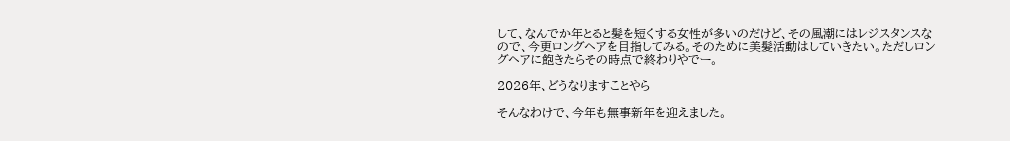して、なんでか年とると髪を短くする女性が多いのだけど、その風潮にはレジスタンスなので、今更ロングヘアを目指してみる。そのために美髪活動はしていきたい。ただしロングヘアに飽きたらその時点で終わりやでー。

2026年、どうなりますことやら

そんなわけで、今年も無事新年を迎えました。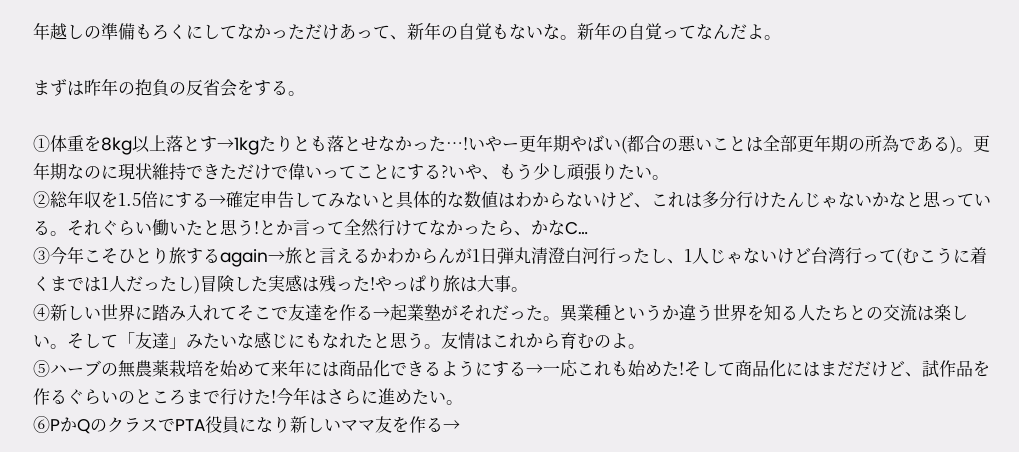年越しの準備もろくにしてなかっただけあって、新年の自覚もないな。新年の自覚ってなんだよ。

まずは昨年の抱負の反省会をする。

①体重を8kg以上落とす→1kgたりとも落とせなかった…!いやー更年期やばい(都合の悪いことは全部更年期の所為である)。更年期なのに現状維持できただけで偉いってことにする?いや、もう少し頑張りたい。
②総年収を1.5倍にする→確定申告してみないと具体的な数値はわからないけど、これは多分行けたんじゃないかなと思っている。それぐらい働いたと思う!とか言って全然行けてなかったら、かなC…
③今年こそひとり旅するagain→旅と言えるかわからんが1日弾丸清澄白河行ったし、1人じゃないけど台湾行って(むこうに着くまでは1人だったし)冒険した実感は残った!やっぱり旅は大事。
④新しい世界に踏み入れてそこで友達を作る→起業塾がそれだった。異業種というか違う世界を知る人たちとの交流は楽しい。そして「友達」みたいな感じにもなれたと思う。友情はこれから育むのよ。
⑤ハーブの無農薬栽培を始めて来年には商品化できるようにする→一応これも始めた!そして商品化にはまだだけど、試作品を作るぐらいのところまで行けた!今年はさらに進めたい。
⑥PかQのクラスでPTA役員になり新しいママ友を作る→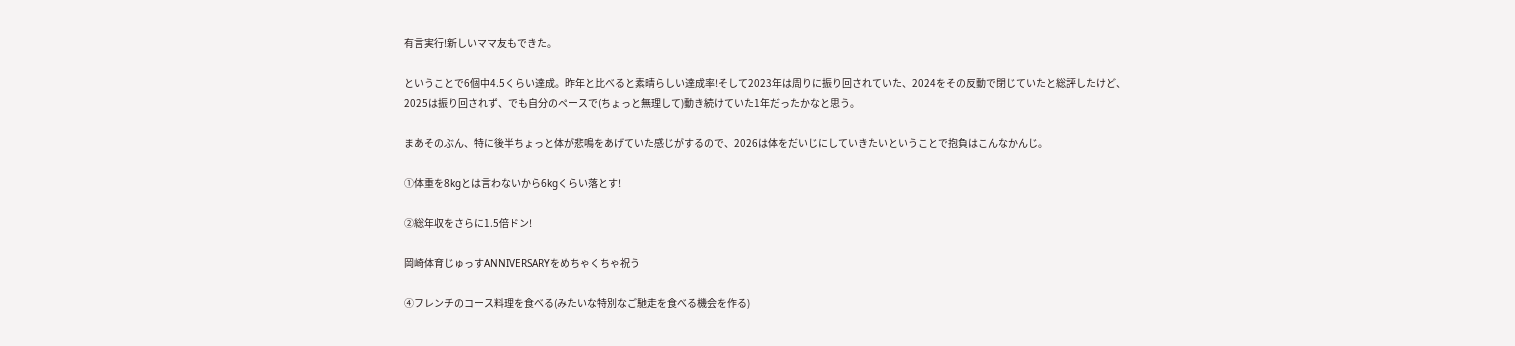有言実行!新しいママ友もできた。

ということで6個中4.5くらい達成。昨年と比べると素晴らしい達成率!そして2023年は周りに振り回されていた、2024をその反動で閉じていたと総評したけど、2025は振り回されず、でも自分のペースで(ちょっと無理して)動き続けていた1年だったかなと思う。

まあそのぶん、特に後半ちょっと体が悲鳴をあげていた感じがするので、2026は体をだいじにしていきたいということで抱負はこんなかんじ。

①体重を8kgとは言わないから6kgくらい落とす!

②総年収をさらに1.5倍ドン!

岡崎体育じゅっすANNIVERSARYをめちゃくちゃ祝う

④フレンチのコース料理を食べる(みたいな特別なご馳走を食べる機会を作る)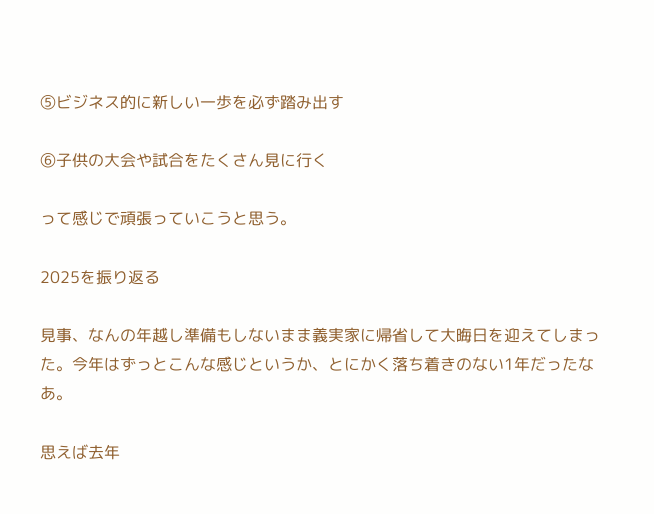⑤ビジネス的に新しい一歩を必ず踏み出す

⑥子供の大会や試合をたくさん見に行く

って感じで頑張っていこうと思う。

2025を振り返る

見事、なんの年越し準備もしないまま義実家に帰省して大晦日を迎えてしまった。今年はずっとこんな感じというか、とにかく落ち着きのない1年だったなあ。

思えば去年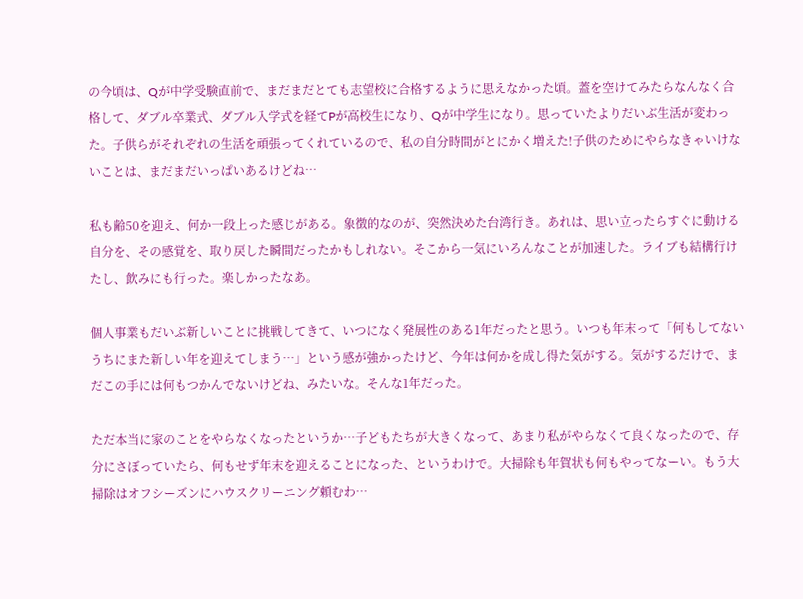の今頃は、Qが中学受験直前で、まだまだとても志望校に合格するように思えなかった頃。蓋を空けてみたらなんなく合格して、ダブル卒業式、ダブル入学式を経てPが高校生になり、Qが中学生になり。思っていたよりだいぶ生活が変わった。子供らがそれぞれの生活を頑張ってくれているので、私の自分時間がとにかく増えた!子供のためにやらなきゃいけないことは、まだまだいっぱいあるけどね…

私も齢50を迎え、何か一段上った感じがある。象徴的なのが、突然決めた台湾行き。あれは、思い立ったらすぐに動ける自分を、その感覚を、取り戻した瞬間だったかもしれない。そこから一気にいろんなことが加速した。ライブも結構行けたし、飲みにも行った。楽しかったなあ。

個人事業もだいぶ新しいことに挑戦してきて、いつになく発展性のある1年だったと思う。いつも年末って「何もしてないうちにまた新しい年を迎えてしまう…」という感が強かったけど、今年は何かを成し得た気がする。気がするだけで、まだこの手には何もつかんでないけどね、みたいな。そんな1年だった。

ただ本当に家のことをやらなくなったというか…子どもたちが大きくなって、あまり私がやらなくて良くなったので、存分にさぼっていたら、何もせず年末を迎えることになった、というわけで。大掃除も年賀状も何もやってなーい。もう大掃除はオフシーズンにハウスクリーニング頼むわ…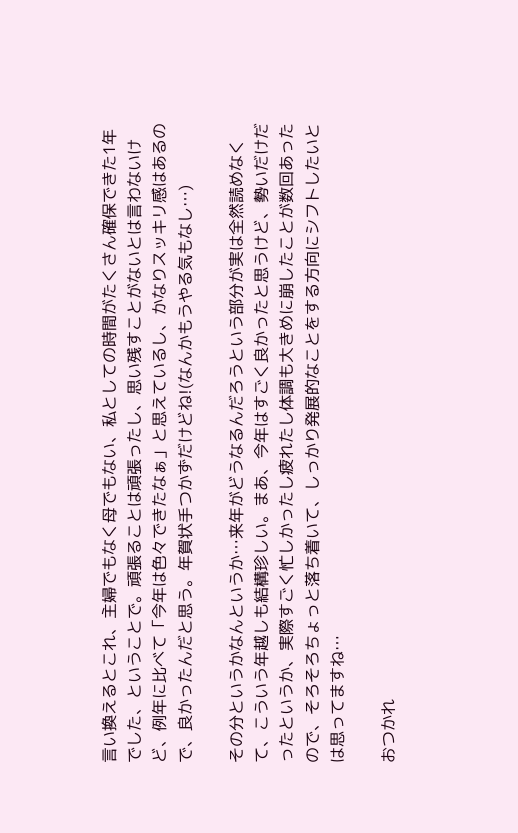言い換えるとこれ、主婦でもなく母でもない、私としての時間がたくさん確保できた1年でした、ということで。頑張ることは頑張ったし、思い残すことがないとは言わないけど、例年に比べて「今年は色々できたなぁ」と思えているし、かなりスッキリ感はあるので、良かったんだと思う。年賀状手つかずだけどね!(なんかもうやる気もなし…)

その分というかなんというか…来年がどうなるんだろうという部分が実は全然読めなくて、こういう年越しも結構珍しい。まあ、今年はすごく良かったと思うけど、勢いだけだったというか、実際すごく忙しかったし疲れたし体調も大きめに崩したことが数回あったので、そろそろちょっと落ち着いて、しっかり発展的なことをする方向にシフトしたいとは思ってますね…

おつかれ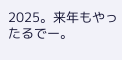2025。来年もやったるでー。